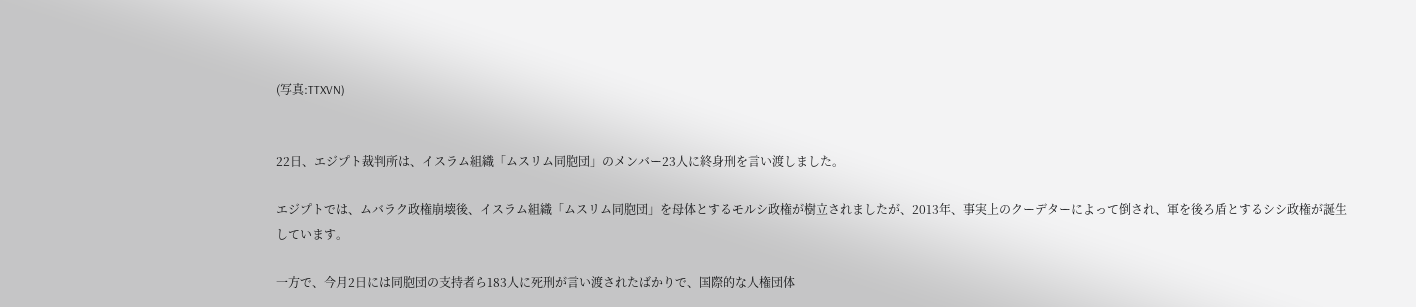(写真:TTXVN)


22日、エジプト裁判所は、イスラム組織「ムスリム同胞団」のメンバー23人に終身刑を言い渡しました。

エジプトでは、ムバラク政権崩壊後、イスラム組織「ムスリム同胞団」を母体とするモルシ政権が樹立されましたが、2013年、事実上のクーデターによって倒され、軍を後ろ盾とするシシ政権が誕生しています。

一方で、今月2日には同胞団の支持者ら183人に死刑が言い渡されたばかりで、国際的な人権団体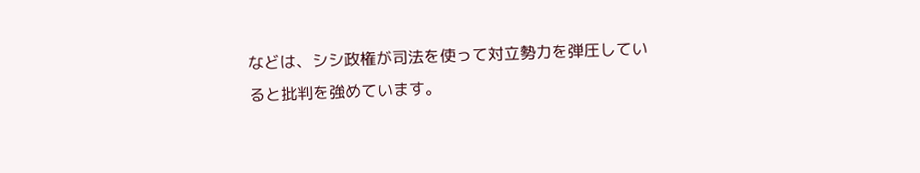などは、シシ政権が司法を使って対立勢力を弾圧していると批判を強めています。